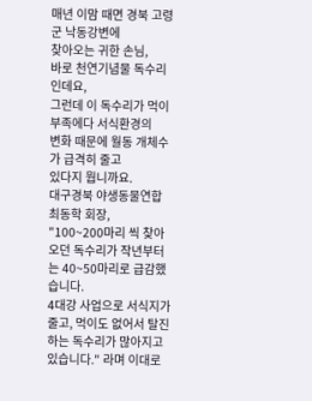매년 이맘 때면 경북 고령군 낙동강변에
찾아오는 귀한 손님,
바로 천연기념물 독수리인데요,
그런데 이 독수리가 먹이부족에다 서식환경의
변화 때문에 월동 개체수가 급격히 줄고
있다지 뭡니까요.
대구경북 야생동물연합 최동학 회장,
"100~200마리 씩 찾아오던 독수리가 작년부터는 40~50마리로 급감했습니다.
4대강 사업으로 서식지가 줄고, 먹이도 없어서 탈진하는 독수리가 많아지고 있습니다." 라며 이대로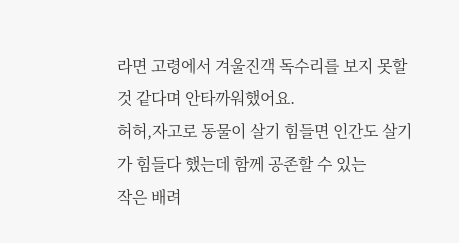라면 고령에서 겨울진객 독수리를 보지 못할 것 같다며 안타까워했어요.
허허,자고로 동물이 살기 힘들면 인간도 살기가 힘들다 했는데 함께 공존할 수 있는
작은 배려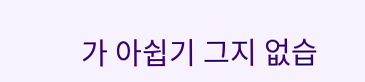가 아쉽기 그지 없습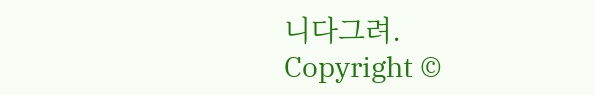니다그려.
Copyright ©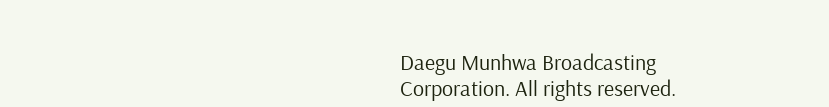Daegu Munhwa Broadcasting Corporation. All rights reserved.